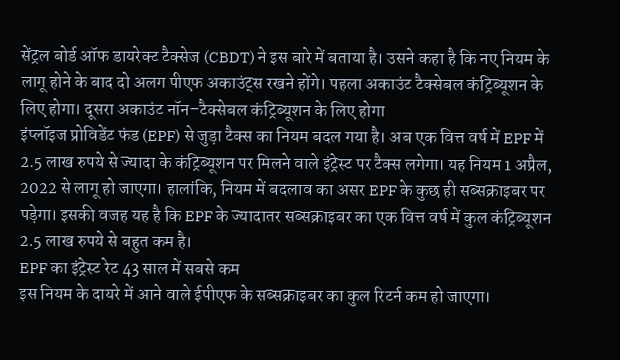सेंट्रल बोर्ड ऑफ डायरेक्ट टैक्सेज (CBDT) ने इस बारे में बताया है। उसने कहा है कि नए नियम के लागू होने के बाद दो अलग पीएफ अकाउंट्स रखने होंगे। पहला अकाउंट टैक्सेबल कंट्रिब्यूशन के लिए होगा। दूसरा अकाउंट नॉन–टैक्सेबल कंट्रिब्यूशन के लिए होगा
इंप्लॉइज प्रोविडेंट फंड (EPF) से जुड़ा टैक्स का नियम बदल गया है। अब एक वित्त वर्ष में EPF में 2.5 लाख रुपये से ज्यादा के कंट्रिब्यूशन पर मिलने वाले इंट्रेस्ट पर टैक्स लगेगा। यह नियम 1 अप्रैल, 2022 से लागू हो जाएगा। हालांकि, नियम में बदलाव का असर EPF के कुछ ही सब्सक्राइबर पर पड़ेगा। इसकी वजह यह है कि EPF के ज्यादातर सब्सक्राइबर का एक वित्त वर्ष में कुल कंट्रिब्यूशन 2.5 लाख रुपये से बहुत कम है।
EPF का इंट्रेस्ट रेट 43 साल में सबसे कम
इस नियम के दायरे में आने वाले ईपीएफ के सब्सक्राइबर का कुल रिटर्न कम हो जाएगा।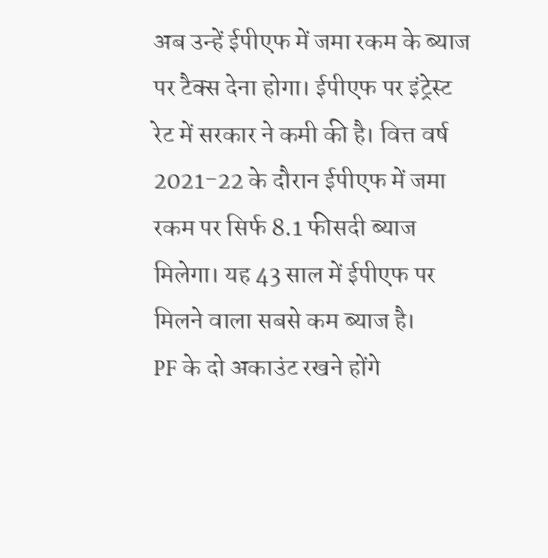अब उन्हें ईपीएफ में जमा रकम के ब्याज पर टैक्स देना होगा। ईपीएफ पर इंट्रेस्ट रेट में सरकार ने कमी की है। वित्त वर्ष 2021-22 के दौरान ईपीएफ में जमा रकम पर सिर्फ 8.1 फीसदी ब्याज मिलेगा। यह 43 साल में ईपीएफ पर मिलने वाला सबसे कम ब्याज है।
PF के दो अकाउंट रखने होंगे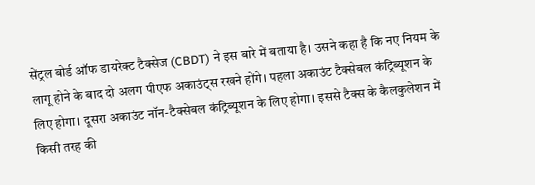सेंट्रल बोर्ड ऑफ डायरेक्ट टैक्सेज (CBDT) ने इस बारे में बताया है। उसने कहा है कि नए नियम के लागू होने के बाद दो अलग पीएफ अकाउंट्स रखने होंगे। पहला अकाउंट टैक्सेबल कंट्रिब्यूशन के लिए होगा। दूसरा अकाउंट नॉन-टैक्सेबल कंट्रिब्यूशन के लिए होगा। इससे टैक्स के कैलकुलेशन में किसी तरह की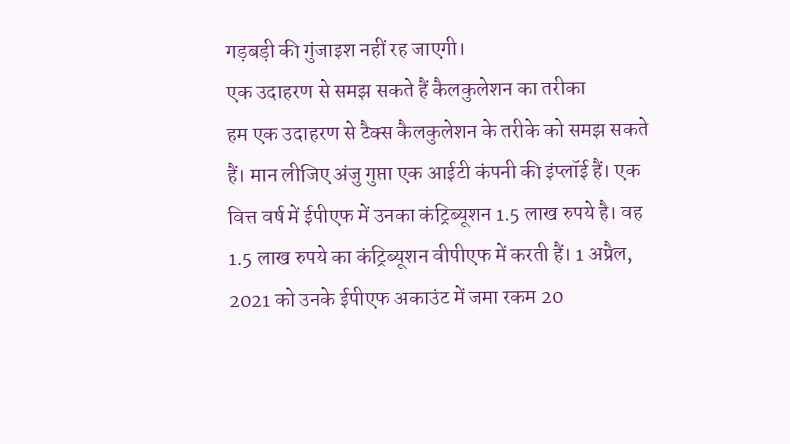गड़बड़ी की गुंजाइश नहीं रह जाएगी।
एक उदाहरण से समझ सकते हैं कैलकुलेशन का तरीका
हम एक उदाहरण से टैक्स कैलकुलेशन के तरीके को समझ सकते हैं। मान लीजिए अंजु गुप्ता एक आईटी कंपनी की इंप्लॉई हैं। एक वित्त वर्ष में ईपीएफ में उनका कंट्रिब्यूशन 1.5 लाख रुपये है। वह 1.5 लाख रुपये का कंट्रिब्यूशन वीपीएफ में करती हैं। 1 अप्रैल, 2021 को उनके ईपीएफ अकाउंट में जमा रकम 20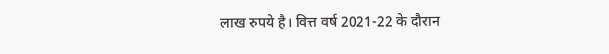लाख रुपये है। वित्त वर्ष 2021-22 के दौरान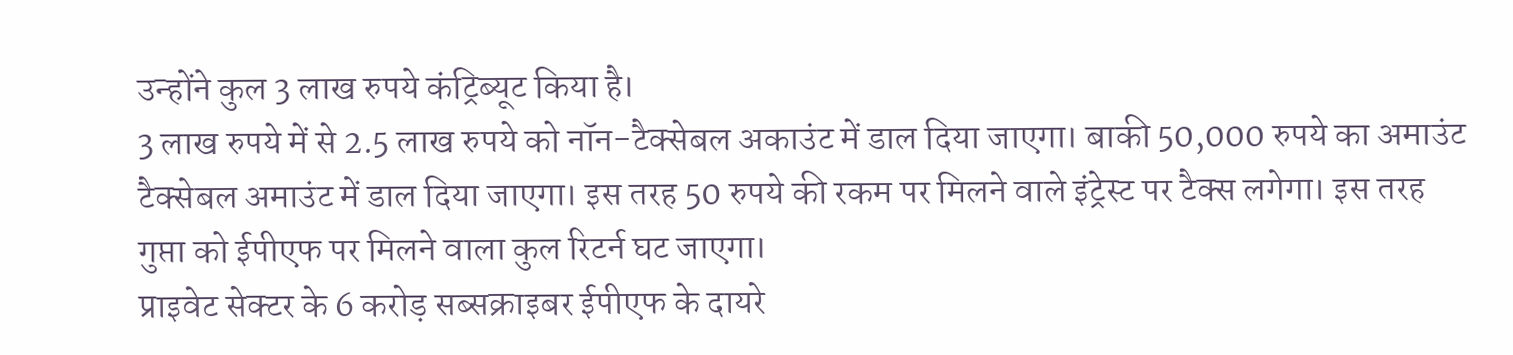उन्होंने कुल 3 लाख रुपये कंट्रिब्यूट किया है।
3 लाख रुपये में से 2.5 लाख रुपये को नॉन-टैक्सेबल अकाउंट में डाल दिया जाएगा। बाकी 50,000 रुपये का अमाउंट टैक्सेबल अमाउंट में डाल दिया जाएगा। इस तरह 50 रुपये की रकम पर मिलने वाले इंट्रेस्ट पर टैक्स लगेगा। इस तरह गुप्ता को ईपीएफ पर मिलने वाला कुल रिटर्न घट जाएगा।
प्राइवेट सेक्टर के 6 करोड़ सब्सक्राइबर ईपीएफ के दायरे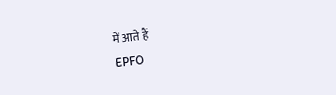में आते हैं
EPFO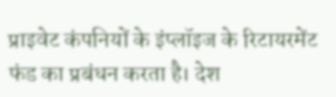प्राइवेट कंपनियों के इंप्लॉइज के रिटायरमेंट फंड का प्रबंधन करता है। देश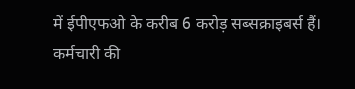में ईपीएफओ के करीब 6 करोड़ सब्सक्राइबर्स हैं। कर्मचारी की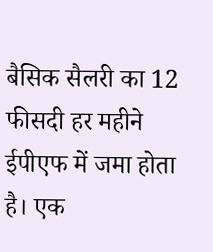बैसिक सैलरी का 12 फीसदी हर महीने ईपीएफ में जमा होता है। एक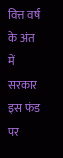वित्त वर्ष के अंत में सरकार इस फंड पर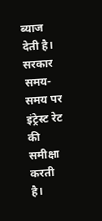ब्याज देती है। सरकार समय-समय पर इंट्रेस्ट रेट की समीक्षा करती है।